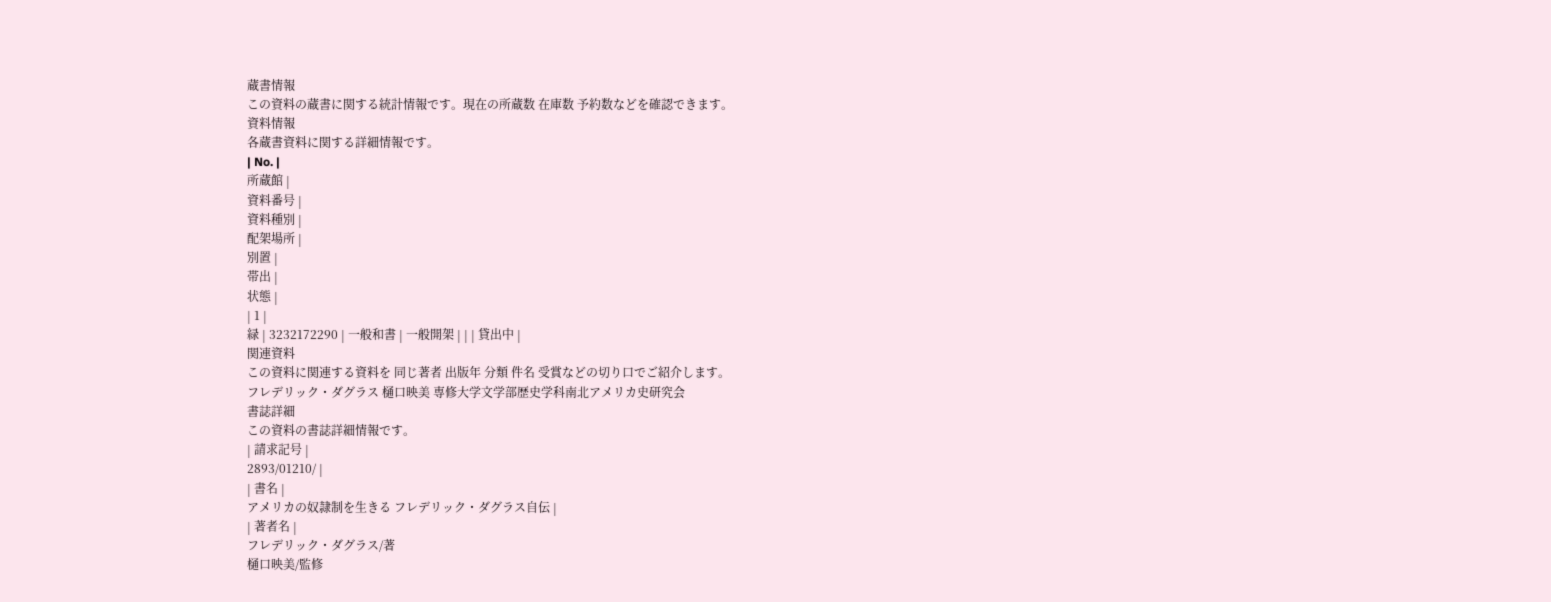蔵書情報
この資料の蔵書に関する統計情報です。現在の所蔵数 在庫数 予約数などを確認できます。
資料情報
各蔵書資料に関する詳細情報です。
| No. |
所蔵館 |
資料番号 |
資料種別 |
配架場所 |
別置 |
帯出 |
状態 |
| 1 |
緑 | 3232172290 | 一般和書 | 一般開架 | | | 貸出中 |
関連資料
この資料に関連する資料を 同じ著者 出版年 分類 件名 受賞などの切り口でご紹介します。
フレデリック・ダグラス 樋口映美 専修大学文学部歴史学科南北アメリカ史研究会
書誌詳細
この資料の書誌詳細情報です。
| 請求記号 |
2893/01210/ |
| 書名 |
アメリカの奴隷制を生きる フレデリック・ダグラス自伝 |
| 著者名 |
フレデリック・ダグラス/著
樋口映美/監修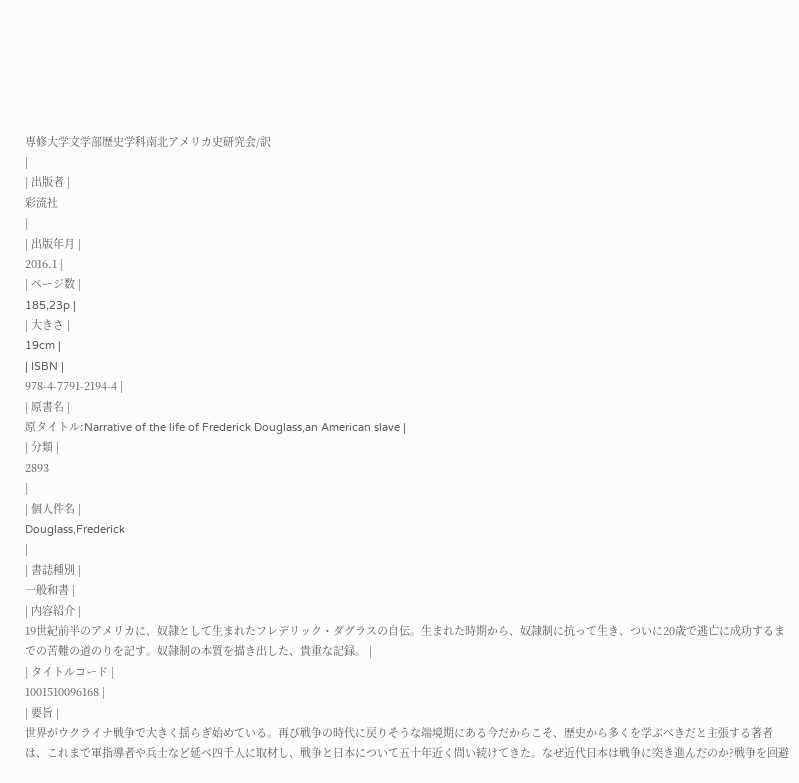専修大学文学部歴史学科南北アメリカ史研究会/訳
|
| 出版者 |
彩流社
|
| 出版年月 |
2016.1 |
| ページ数 |
185,23p |
| 大きさ |
19cm |
| ISBN |
978-4-7791-2194-4 |
| 原書名 |
原タイトル:Narrative of the life of Frederick Douglass,an American slave |
| 分類 |
2893
|
| 個人件名 |
Douglass,Frederick
|
| 書誌種別 |
一般和書 |
| 内容紹介 |
19世紀前半のアメリカに、奴隷として生まれたフレデリック・ダグラスの自伝。生まれた時期から、奴隷制に抗って生き、ついに20歳で逃亡に成功するまでの苦難の道のりを記す。奴隷制の本質を描き出した、貴重な記録。 |
| タイトルコード |
1001510096168 |
| 要旨 |
世界がウクライナ戦争で大きく揺らぎ始めている。再び戦争の時代に戻りそうな端境期にある今だからこそ、歴史から多くを学ぶべきだと主張する著者は、これまで軍指導者や兵士など延べ四千人に取材し、戦争と日本について五十年近く問い続けてきた。なぜ近代日本は戦争に突き進んだのか?戦争を回避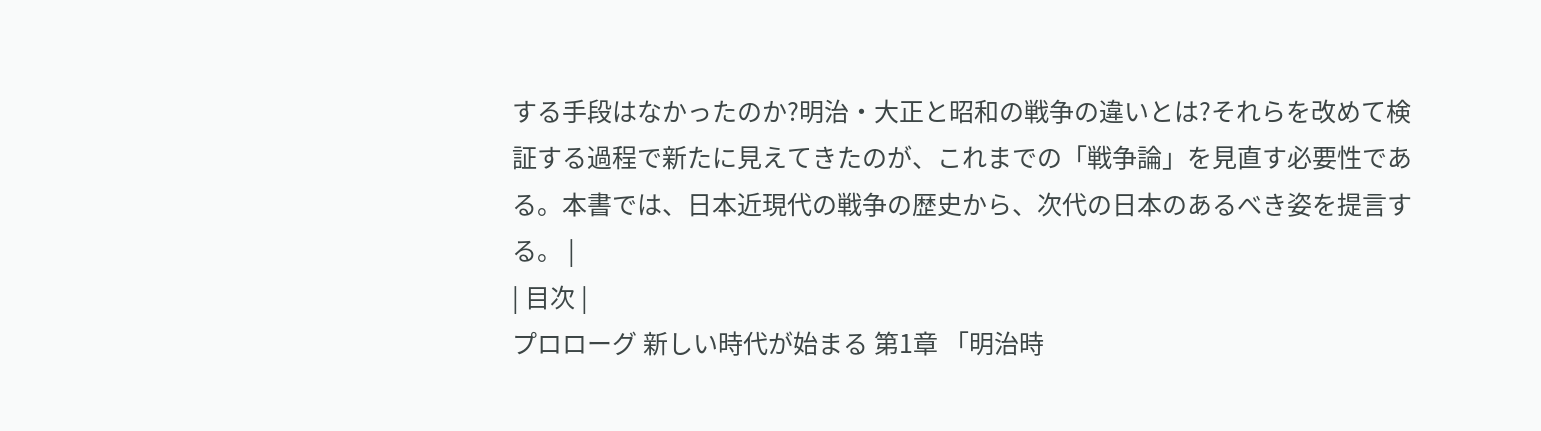する手段はなかったのか?明治・大正と昭和の戦争の違いとは?それらを改めて検証する過程で新たに見えてきたのが、これまでの「戦争論」を見直す必要性である。本書では、日本近現代の戦争の歴史から、次代の日本のあるべき姿を提言する。 |
| 目次 |
プロローグ 新しい時代が始まる 第1章 「明治時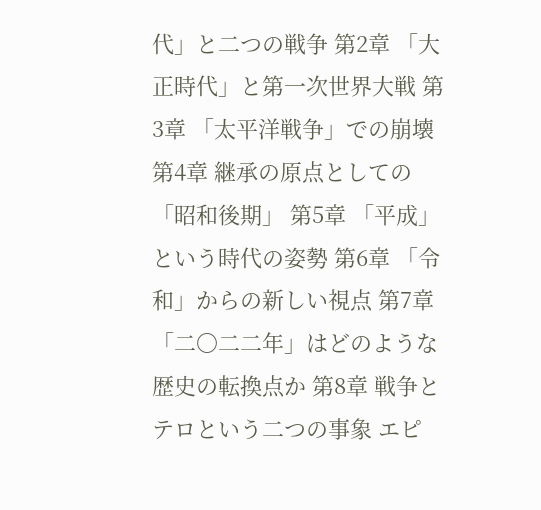代」と二つの戦争 第2章 「大正時代」と第一次世界大戦 第3章 「太平洋戦争」での崩壊 第4章 継承の原点としての「昭和後期」 第5章 「平成」という時代の姿勢 第6章 「令和」からの新しい視点 第7章 「二〇二二年」はどのような歴史の転換点か 第8章 戦争とテロという二つの事象 エピ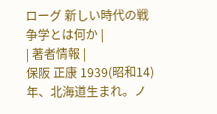ローグ 新しい時代の戦争学とは何か |
| 著者情報 |
保阪 正康 1939(昭和14)年、北海道生まれ。ノ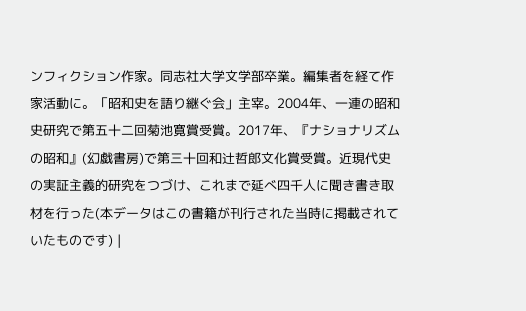ンフィクション作家。同志社大学文学部卒業。編集者を経て作家活動に。「昭和史を語り継ぐ会」主宰。2004年、一連の昭和史研究で第五十二回菊池寛賞受賞。2017年、『ナショナリズムの昭和』(幻戯書房)で第三十回和辻哲郎文化賞受賞。近現代史の実証主義的研究をつづけ、これまで延べ四千人に聞き書き取材を行った(本データはこの書籍が刊行された当時に掲載されていたものです) |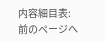内容細目表:
前のページへ